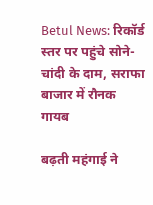Betul News: रिकॉर्ड स्तर पर पहुंचे सोने-चांदी के दाम, सराफा बाजार में रौनक गायब

बढ़ती महंगाई ने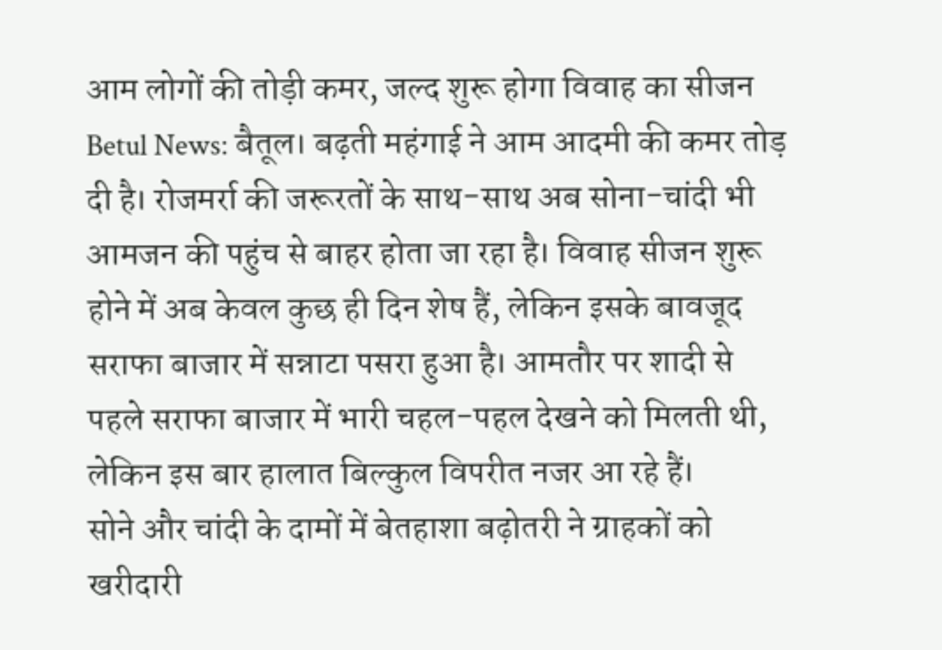आम लोगों की तोड़ी कमर, जल्द शुरू होगा विवाह का सीजन
Betul News: बैतूल। बढ़ती महंगाई ने आम आदमी की कमर तोड़ दी है। रोजमर्रा की जरूरतों के साथ-साथ अब सोना-चांदी भी आमजन की पहुंच से बाहर होता जा रहा है। विवाह सीजन शुरू होने में अब केवल कुछ ही दिन शेष हैं, लेकिन इसके बावजूद सराफा बाजार में सन्नाटा पसरा हुआ है। आमतौर पर शादी से पहले सराफा बाजार में भारी चहल-पहल देखने को मिलती थी, लेकिन इस बार हालात बिल्कुल विपरीत नजर आ रहे हैं।
सोने और चांदी के दामों में बेतहाशा बढ़ोतरी ने ग्राहकों को खरीदारी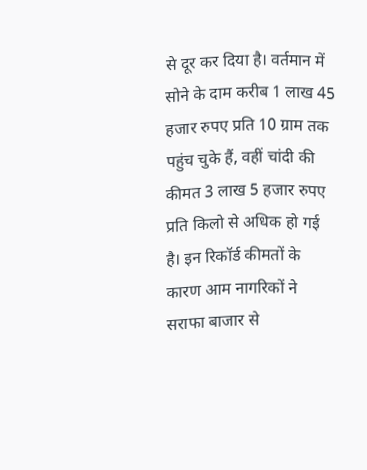से दूर कर दिया है। वर्तमान में सोने के दाम करीब 1 लाख 45 हजार रुपए प्रति 10 ग्राम तक पहुंच चुके हैं, वहीं चांदी की कीमत 3 लाख 5 हजार रुपए प्रति किलो से अधिक हो गई है। इन रिकॉर्ड कीमतों के कारण आम नागरिकों ने सराफा बाजार से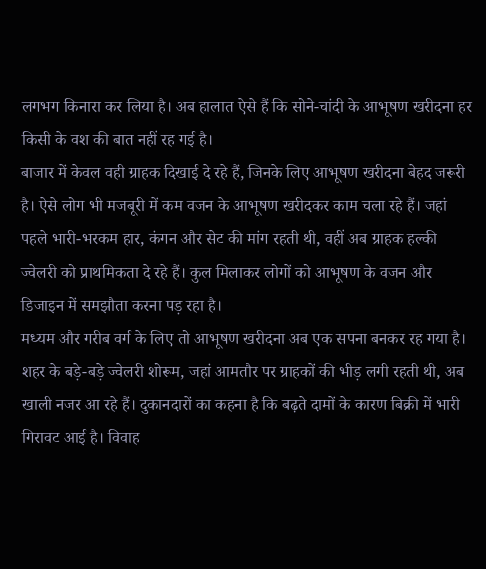लगभग किनारा कर लिया है। अब हालात ऐसे हैं कि सोने-चांदी के आभूषण खरीदना हर किसी के वश की बात नहीं रह गई है।
बाजार में केवल वही ग्राहक दिखाई दे रहे हैं, जिनके लिए आभूषण खरीदना बेहद जरूरी है। ऐसे लोग भी मजबूरी में कम वजन के आभूषण खरीदकर काम चला रहे हैं। जहां पहले भारी-भरकम हार, कंगन और सेट की मांग रहती थी, वहीं अब ग्राहक हल्की ज्वेलरी को प्राथमिकता दे रहे हैं। कुल मिलाकर लोगों को आभूषण के वजन और डिजाइन में समझौता करना पड़ रहा है।
मध्यम और गरीब वर्ग के लिए तो आभूषण खरीदना अब एक सपना बनकर रह गया है। शहर के बड़े-बड़े ज्वेलरी शोरूम, जहां आमतौर पर ग्राहकों की भीड़ लगी रहती थी, अब खाली नजर आ रहे हैं। दुकानदारों का कहना है कि बढ़ते दामों के कारण बिक्री में भारी गिरावट आई है। विवाह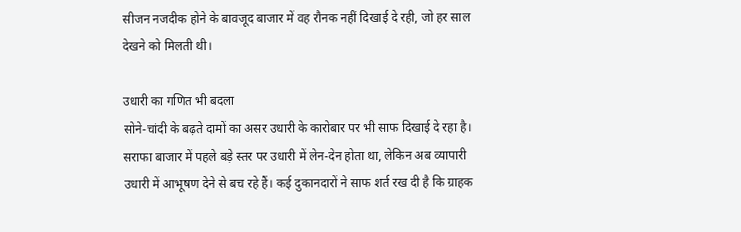सीजन नजदीक होने के बावजूद बाजार में वह रौनक नहीं दिखाई दे रही, जो हर साल देखने को मिलती थी।

उधारी का गणित भी बदला
सोने-चांदी के बढ़ते दामों का असर उधारी के कारोबार पर भी साफ दिखाई दे रहा है। सराफा बाजार में पहले बड़े स्तर पर उधारी में लेन-देन होता था, लेकिन अब व्यापारी उधारी में आभूषण देने से बच रहे हैं। कई दुकानदारों ने साफ शर्त रख दी है कि ग्राहक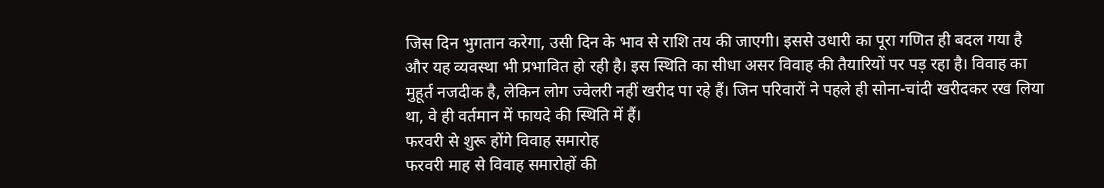जिस दिन भुगतान करेगा, उसी दिन के भाव से राशि तय की जाएगी। इससे उधारी का पूरा गणित ही बदल गया है और यह व्यवस्था भी प्रभावित हो रही है। इस स्थिति का सीधा असर विवाह की तैयारियों पर पड़ रहा है। विवाह का मुहूर्त नजदीक है, लेकिन लोग ज्वेलरी नहीं खरीद पा रहे हैं। जिन परिवारों ने पहले ही सोना-चांदी खरीदकर रख लिया था, वे ही वर्तमान में फायदे की स्थिति में हैं।
फरवरी से शुरू होंगे विवाह समारोह
फरवरी माह से विवाह समारोहों की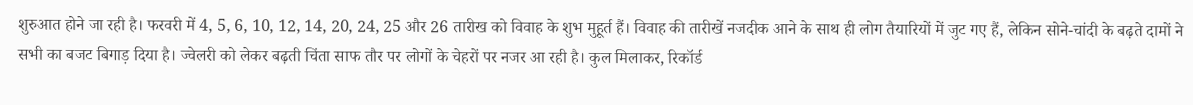शुरुआत होने जा रही है। फरवरी में 4, 5, 6, 10, 12, 14, 20, 24, 25 और 26 तारीख को विवाह के शुभ मुहूर्त हैं। विवाह की तारीखें नजदीक आने के साथ ही लोग तैयारियों में जुट गए हैं, लेकिन सोने-चांदी के बढ़ते दामों ने सभी का बजट बिगाड़ दिया है। ज्वेलरी को लेकर बढ़ती चिंता साफ तौर पर लोगों के चेहरों पर नजर आ रही है। कुल मिलाकर, रिकॉर्ड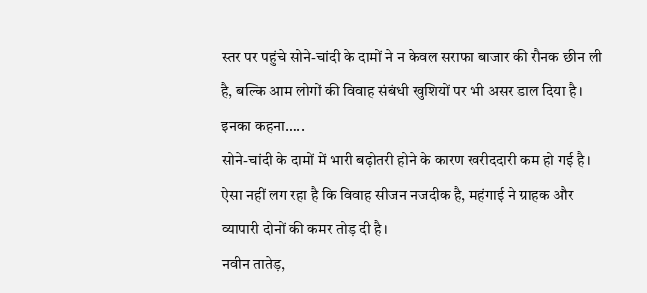स्तर पर पहुंचे सोने-चांदी के दामों ने न केवल सराफा बाजार की रौनक छीन ली है, बल्कि आम लोगों की विवाह संबंधी खुशियों पर भी असर डाल दिया है।
इनका कहना…..
सोने-चांदी के दामों में भारी बढ़ोतरी होने के कारण खरीददारी कम हो गई है। ऐसा नहीं लग रहा है कि विवाह सीजन नजदीक है, महंगाई ने ग्राहक और व्यापारी दोनों की कमर तोड़ दी है।
नवीन तातेड़,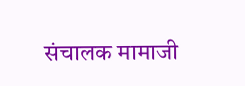संचालक मामाजी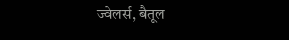ज्वेलर्स, बैतूल